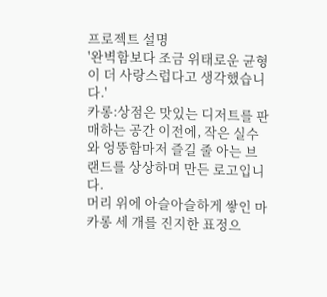프로젝트 설명
'완벽함보다 조금 위태로운 균형이 더 사랑스럽다고 생각했습니다.'
카롱:상점은 맛있는 디저트를 판매하는 공간 이전에, 작은 실수와 엉뚱함마저 즐길 줄 아는 브랜드를 상상하며 만든 로고입니다.
머리 위에 아슬아슬하게 쌓인 마카롱 세 개를 진지한 표정으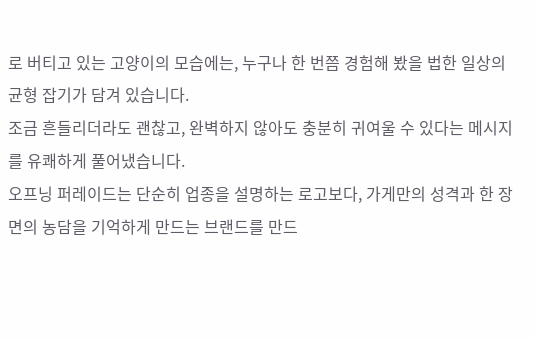로 버티고 있는 고양이의 모습에는, 누구나 한 번쯤 경험해 봤을 법한 일상의 균형 잡기가 담겨 있습니다.
조금 흔들리더라도 괜찮고, 완벽하지 않아도 충분히 귀여울 수 있다는 메시지를 유쾌하게 풀어냈습니다.
오프닝 퍼레이드는 단순히 업종을 설명하는 로고보다, 가게만의 성격과 한 장면의 농담을 기억하게 만드는 브랜드를 만드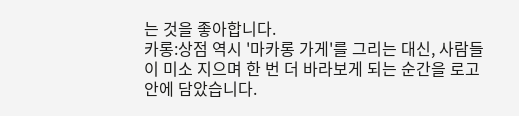는 것을 좋아합니다.
카롱:상점 역시 '마카롱 가게'를 그리는 대신, 사람들이 미소 지으며 한 번 더 바라보게 되는 순간을 로고 안에 담았습니다.